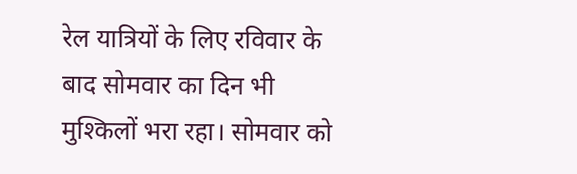रेल यात्रियों के लिए रविवार के बाद सोमवार का दिन भी मुश्किलों भरा रहा। सोमवार को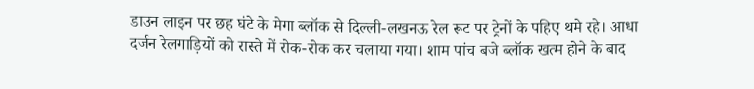डाउन लाइन पर छह घंटे के मेगा ब्लॉक से दिल्ली-लखनऊ रेल रूट पर ट्रेनों के पहिए थमे रहे। आधा दर्जन रेलगाड़ियों को रास्ते में रोक-रोक कर चलाया गया। शाम पांच बजे ब्लॉक खत्म होने के बाद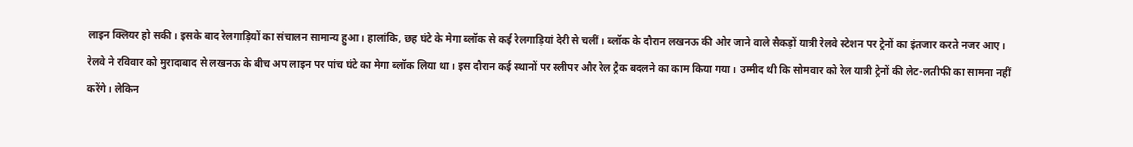लाइन क्लियर हो सकी। इसके बाद रेलगाड़ियों का संचालन सामान्य हुआ। हालांकि, छह घंटे के मेगा ब्लॉक से कई रेलगाड़ियां देरी से चलीं। ब्लॉक के दौरान लखनऊ की ओर जाने वाले सैकड़ों यात्री रेलवे स्टेशन पर ट्रेनों का इंतजार करते नजर आए।
रेलवे ने रविवार को मुरादाबाद से लखनऊ के बीच अप लाइन पर पांच घंटे का मेगा ब्लॉक लिया था। इस दौरान कई स्थानों पर स्लीपर और रेल ट्रैक बदलने का काम किया गया। उम्मीद थी कि सोमवार को रेल यात्री ट्रेनों की लेट-लतीफी का सामना नहीं करेंगे। लेकिन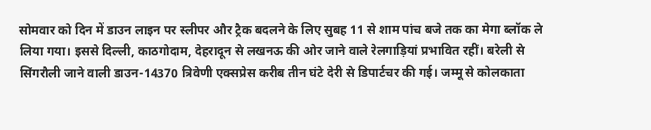सोमवार को दिन में डाउन लाइन पर स्लीपर और ट्रैक बदलने के लिए सुबह 11 से शाम पांच बजे तक का मेगा ब्लॉक ले लिया गया। इससे दिल्ली, काठगोदाम, देहरादून से लखनऊ की ओर जाने वाले रेलगाड़ियां प्रभावित रहीं। बरेली से सिंगरौली जाने वाली डाउन-14370 त्रिवेणी एक्सप्रेस करीब तीन घंटे देरी से डिपार्टचर की गई। जम्मू से कोलकाता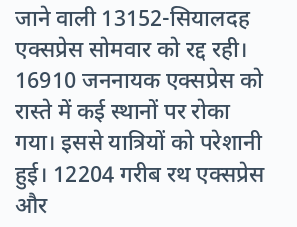जाने वाली 13152-सियालदह एक्सप्रेस सोमवार को रद्द रही। 16910 जननायक एक्सप्रेस को रास्ते में कई स्थानों पर रोका गया। इससे यात्रियों को परेशानी हुई। 12204 गरीब रथ एक्सप्रेस और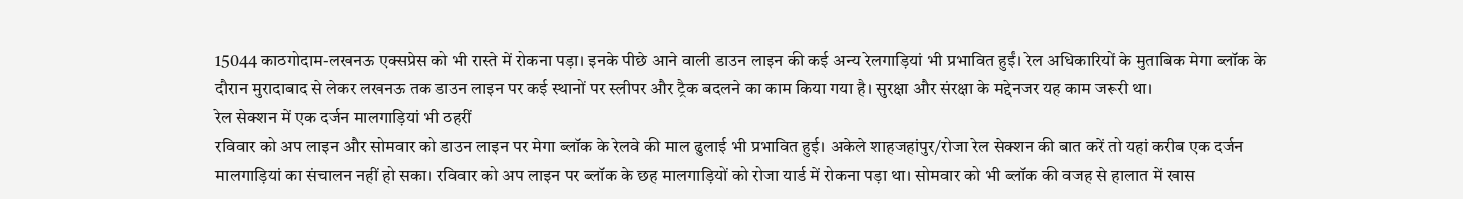15044 काठगोदाम-लखनऊ एक्सप्रेस को भी रास्ते में रोकना पड़ा। इनके पीछे आने वाली डाउन लाइन की कई अन्य रेलगाड़ियां भी प्रभावित हुईं। रेल अधिकारियों के मुताबिक मेगा ब्लॉक के दौरान मुरादाबाद से लेकर लखनऊ तक डाउन लाइन पर कई स्थानों पर स्लीपर और ट्रैक बदलने का काम किया गया है। सुरक्षा और संरक्षा के मद्देनजर यह काम जरूरी था।
रेल सेक्शन में एक दर्जन मालगाड़ियां भी ठहरीं
रविवार को अप लाइन और सोमवार को डाउन लाइन पर मेगा ब्लॉक के रेलवे की माल ढुलाई भी प्रभावित हुई। अकेले शाहजहांपुर/रोजा रेल सेक्शन की बात करें तो यहां करीब एक दर्जन मालगाड़ियां का संचालन नहीं हो सका। रविवार को अप लाइन पर ब्लॉक के छह मालगाड़ियों को रोजा यार्ड में रोकना पड़ा था। सोमवार को भी ब्लॉक की वजह से हालात में खास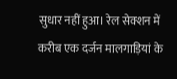सुधार नहीं हुआ। रेल सेक्शन में करीब एक दर्जन मालगाड़ियां के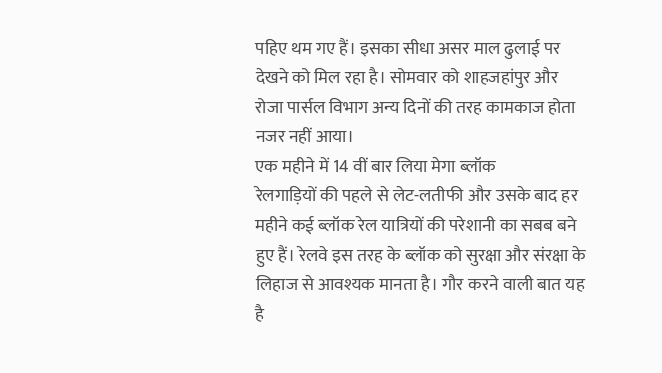पहिए थम गए हैं। इसका सीधा असर माल ढुलाई पर देखने को मिल रहा है। सोमवार को शाहजहांपुर और रोजा पार्सल विभाग अन्य दिनों की तरह कामकाज होता नजर नहीं आया।
एक महीने में 14 वीं बार लिया मेगा ब्लॉक
रेलगाड़ियों की पहले से लेट-लतीफी और उसके बाद हर महीने कई ब्लॉक रेल यात्रियों की परेशानी का सबब बने हुए हैं। रेलवे इस तरह के ब्लॉक को सुरक्षा और संरक्षा के लिहाज से आवश्यक मानता है। गौर करने वाली बात यह है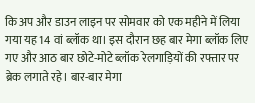कि अप और डाउन लाइन पर सोमवार को एक महीने में लिया गया यह 14 वां ब्लॉक था। इस दौरान छह बार मेगा ब्लॉक लिए गए और आठ बार छोटे-मोटे ब्लॉक रेलगाड़ियों की रफ्तार पर ब्रेक लगाते रहे। बार-बार मेगा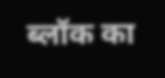ब्लॉक का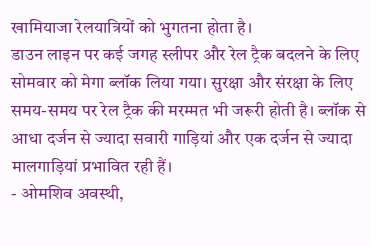खामियाजा रेलयात्रियों को भुगतना होता है।
डाउन लाइन पर कई जगह स्लीपर और रेल ट्रैक बदलने के लिए सोमवार को मेगा ब्लॉक लिया गया। सुरक्षा और संरक्षा के लिए समय-समय पर रेल ट्रैक की मरम्मत भी जरूरी होती है। ब्लॉक से आधा दर्जन से ज्यादा सवारी गाड़ियां और एक दर्जन से ज्यादा मालगाड़ियां प्रभावित रही हैं।
- ओमशिव अवस्थी,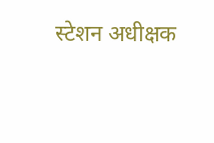स्टेशन अधीक्षक